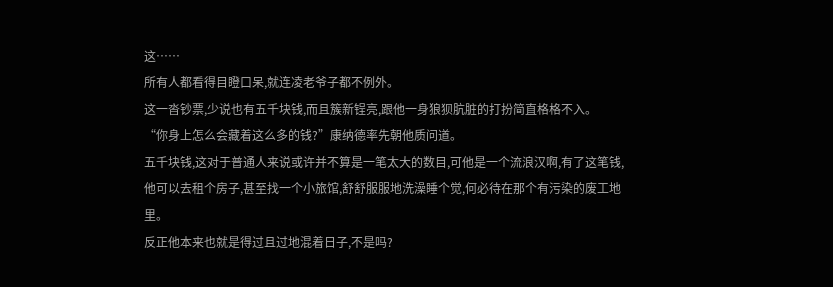这……
所有人都看得目瞪口呆,就连凌老爷子都不例外。
这一沓钞票,少说也有五千块钱,而且簇新锃亮,跟他一身狼狈肮脏的打扮简直格格不入。
“你身上怎么会藏着这么多的钱?”康纳德率先朝他质问道。
五千块钱,这对于普通人来说或许并不算是一笔太大的数目,可他是一个流浪汉啊,有了这笔钱,他可以去租个房子,甚至找一个小旅馆,舒舒服服地洗澡睡个觉,何必待在那个有污染的废工地里。
反正他本来也就是得过且过地混着日子,不是吗?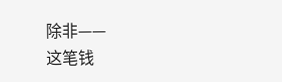除非——
这笔钱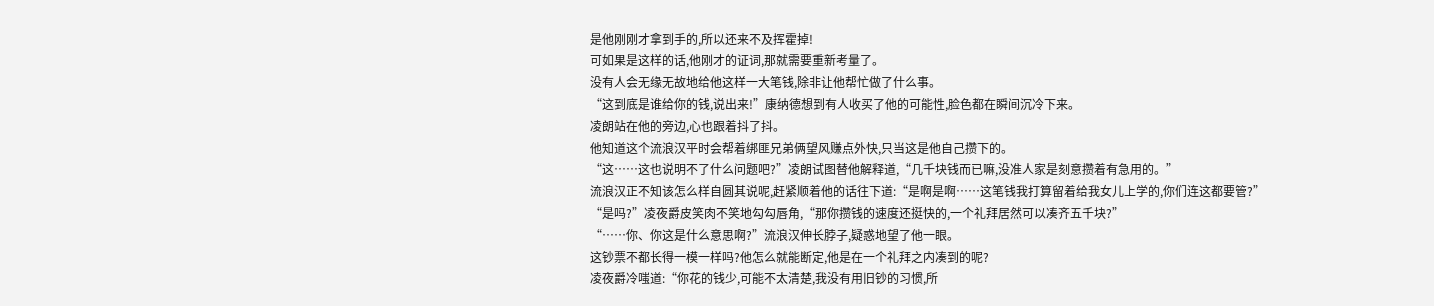是他刚刚才拿到手的,所以还来不及挥霍掉!
可如果是这样的话,他刚才的证词,那就需要重新考量了。
没有人会无缘无故地给他这样一大笔钱,除非让他帮忙做了什么事。
“这到底是谁给你的钱,说出来!”康纳德想到有人收买了他的可能性,脸色都在瞬间沉冷下来。
凌朗站在他的旁边,心也跟着抖了抖。
他知道这个流浪汉平时会帮着绑匪兄弟俩望风赚点外快,只当这是他自己攒下的。
“这……这也说明不了什么问题吧?”凌朗试图替他解释道,“几千块钱而已嘛,没准人家是刻意攒着有急用的。”
流浪汉正不知该怎么样自圆其说呢,赶紧顺着他的话往下道:“是啊是啊……这笔钱我打算留着给我女儿上学的,你们连这都要管?”
“是吗?”凌夜爵皮笑肉不笑地勾勾唇角,“那你攒钱的速度还挺快的,一个礼拜居然可以凑齐五千块?”
“……你、你这是什么意思啊?”流浪汉伸长脖子,疑惑地望了他一眼。
这钞票不都长得一模一样吗?他怎么就能断定,他是在一个礼拜之内凑到的呢?
凌夜爵冷嗤道:“你花的钱少,可能不太清楚,我没有用旧钞的习惯,所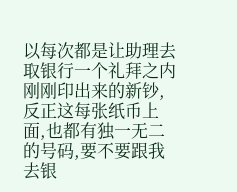以每次都是让助理去取银行一个礼拜之内刚刚印出来的新钞,反正这每张纸币上面,也都有独一无二的号码,要不要跟我去银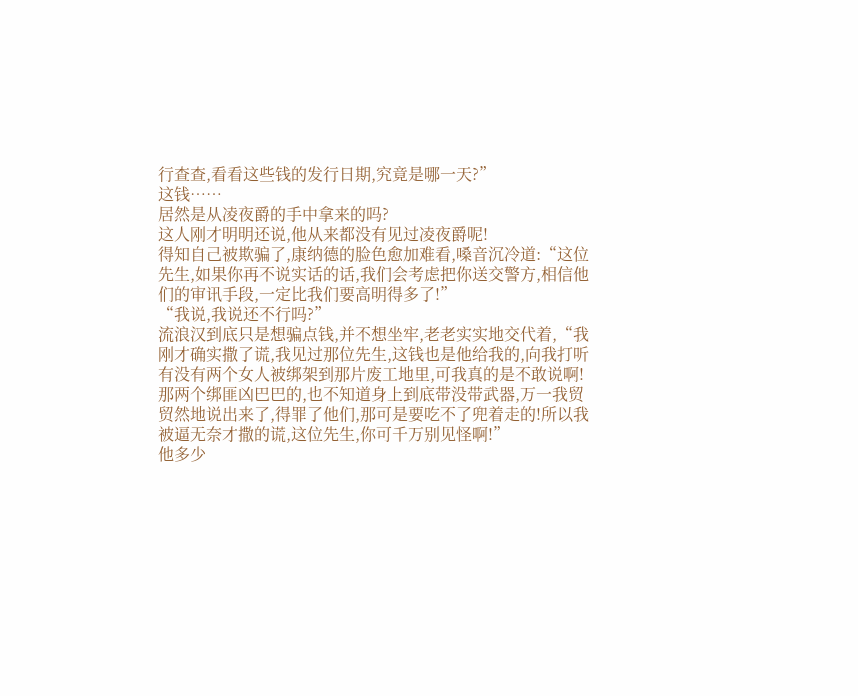行查查,看看这些钱的发行日期,究竟是哪一天?”
这钱……
居然是从凌夜爵的手中拿来的吗?
这人刚才明明还说,他从来都没有见过凌夜爵呢!
得知自己被欺骗了,康纳德的脸色愈加难看,嗓音沉冷道:“这位先生,如果你再不说实话的话,我们会考虑把你送交警方,相信他们的审讯手段,一定比我们要高明得多了!”
“我说,我说还不行吗?”
流浪汉到底只是想骗点钱,并不想坐牢,老老实实地交代着,“我刚才确实撒了谎,我见过那位先生,这钱也是他给我的,向我打听有没有两个女人被绑架到那片废工地里,可我真的是不敢说啊!那两个绑匪凶巴巴的,也不知道身上到底带没带武器,万一我贸贸然地说出来了,得罪了他们,那可是要吃不了兜着走的!所以我被逼无奈才撒的谎,这位先生,你可千万别见怪啊!”
他多少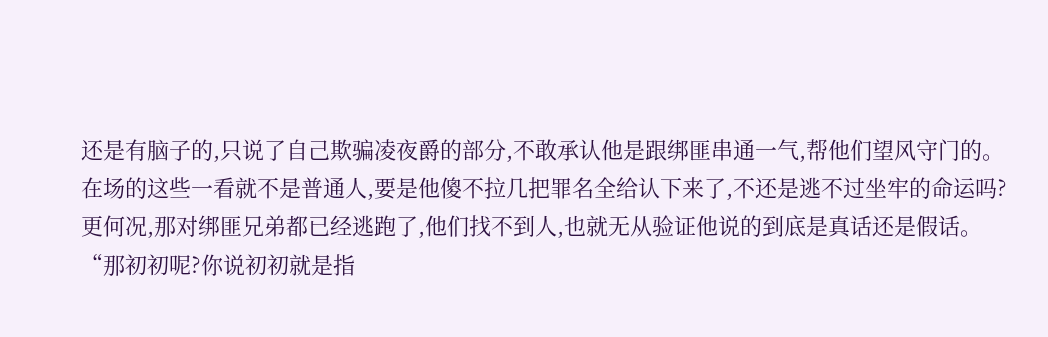还是有脑子的,只说了自己欺骗凌夜爵的部分,不敢承认他是跟绑匪串通一气,帮他们望风守门的。
在场的这些一看就不是普通人,要是他傻不拉几把罪名全给认下来了,不还是逃不过坐牢的命运吗?
更何况,那对绑匪兄弟都已经逃跑了,他们找不到人,也就无从验证他说的到底是真话还是假话。
“那初初呢?你说初初就是指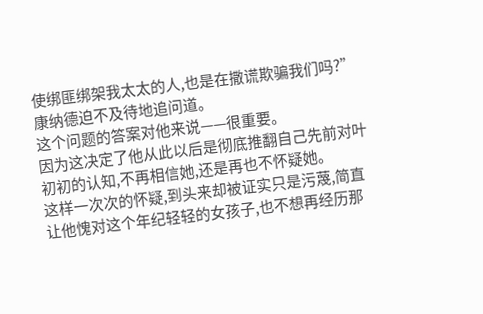使绑匪绑架我太太的人,也是在撒谎欺骗我们吗?”康纳德迫不及待地追问道。
这个问题的答案对他来说——很重要。
因为这决定了他从此以后是彻底推翻自己先前对叶初初的认知,不再相信她,还是再也不怀疑她。
这样一次次的怀疑,到头来却被证实只是污蔑,简直让他愧对这个年纪轻轻的女孩子,也不想再经历那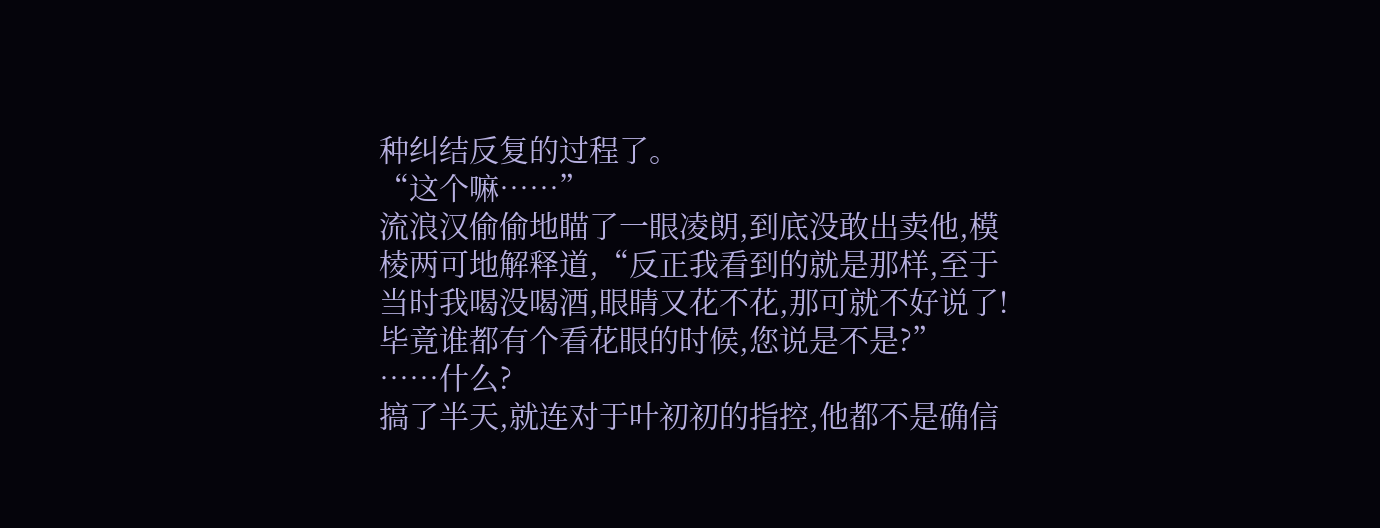种纠结反复的过程了。
“这个嘛……”
流浪汉偷偷地瞄了一眼凌朗,到底没敢出卖他,模棱两可地解释道,“反正我看到的就是那样,至于当时我喝没喝酒,眼睛又花不花,那可就不好说了!毕竟谁都有个看花眼的时候,您说是不是?”
……什么?
搞了半天,就连对于叶初初的指控,他都不是确信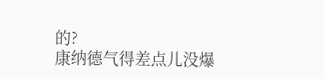的?
康纳德气得差点儿没爆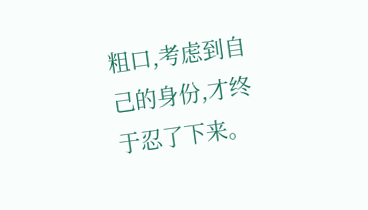粗口,考虑到自己的身份,才终于忍了下来。